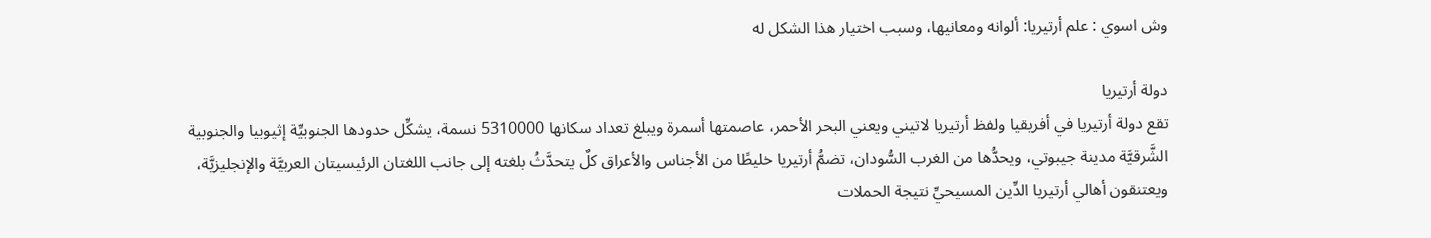وش اسوي : علم أرتيريا: ألوانه ومعانيها، وسبب اختيار هذا الشكل له

دولة أرتيريا
تقع دولة أرتيريا في أفريقيا ولفظ أرتيريا لاتيني ويعني البحر الأحمر، عاصمتها أسمرة ويبلغ تعداد سكانها 5310000 نسمة، يشكِّل حدودها الجنوبيِّة إثيوبيا والجنوبية الشَّرقيَّة مدينة جيبوتي، ويحدُّها من الغرب السُّودان، تضمُّ أرتيريا خليطًا من الأجناس والأعراق كلٌ يتحدَّثُ بلغته إلى جانب اللغتان الرئيسيتان العربيَّة والإنجليزيَّة، ويعتنقون أهالي أرتيريا الدِّين المسيحيِّ نتيجة الحملات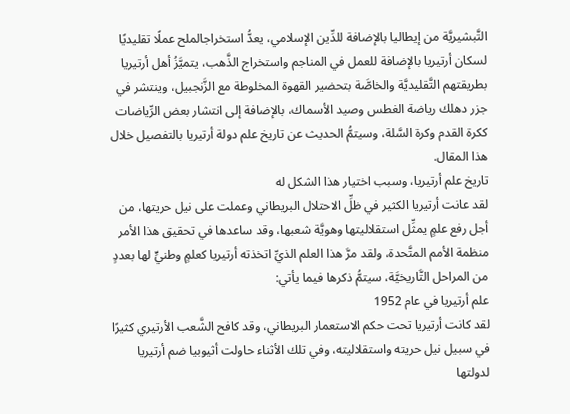التَّبشيريَّة من إيطاليا بالإضافة للدِّين الإسلامي، يعدُّ استخراجالملح عملًا تقليديًا لسكان أرتيريا بالإضافة للعمل في المناجم واستخراج الذَّهب، يتميَّزُ أهل أرتيريا بطريقتهم التَّقليديَّة والخاصَّة بتحضير القهوة المخلوطة مع الزَّنجبيل، وينتشر في جزر دهلك رياضة الغطس وصيد الأسماك، بالإضافة إلى انتشار بعض الرِّياضات ككرة القدم وكرة السَّلة، وسيتمُّ الحديث عن تاريخ علم دولة أرتيريا بالتفصيل خلال هذا المقال.
تاريخ علم أرتيريا، وسبب اختيار هذا الشكل له
لقد عانت أرتيريا الكثير في ظلِّ الاحتلال البريطاني وعملت على نيل حريتها، من أجل رفع علمٍ يمثِّل استقلاليتها وهويَّة شعبها، وقد ساعدها في تحقيق هذا الأمر منظمة الأمم المتَّحدة، ولقد مرَّ هذا العلم الذيِّ اتخذته أرتيريا كعلمٍ وطنيٍّ لها بعددٍ من المراحل التَّاريخيَّة، سيتمُّ ذكرها فيما يأتي:
علم أرتيريا في عام 1952
لقد كانت أرتيريا تحت حكم الاستعمار البريطاني، وقد كافح الشَّعب الأرتيري كثيرًا في سبيل نيل حريته واستقلاليته، وفي تلك الأثناء حاولت أثيوبيا ضم أرتيريا لدولتها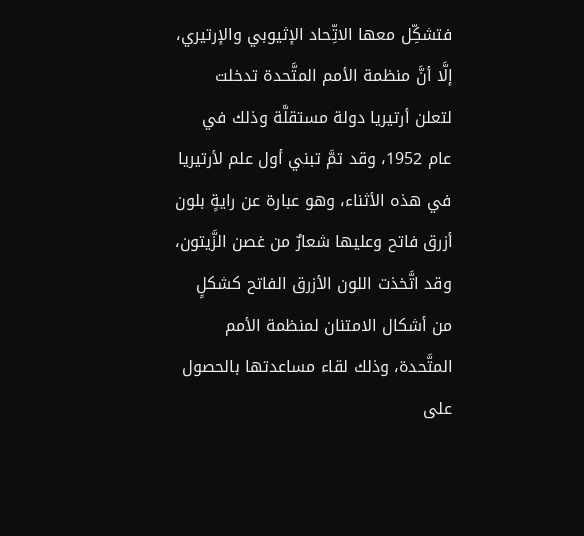فتشكِّل معها الاتِّحاد الإثيوبي والإرتيري، إلَّا أنَّ منظمة الأمم المتَّحدة تدخلت لتعلن أرتيريا دولة مستقلَّة وذلك في عام 1952، وقد تمَّ تبني أول علم لأرتيريا في هذه الأثناء، وهو عبارة عن رايةٍ بلون أزرق فاتح وعليها شعارٌ من غصن الزَّيتون، وقد اتَّخذت اللون الأزرق الفاتح كشكلٍ من أشكال الامتنان لمنظمة الأمم المتَّحدة، وذلك لقاء مساعدتها بالحصول على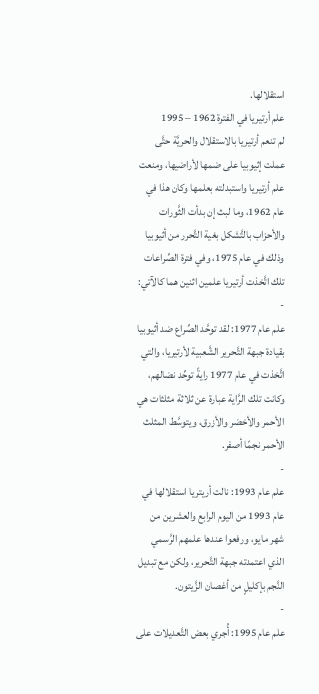استقلالها.
علم أرتيريا في الفترة 1962 – 1995
لم تنعم أرتيريا بالاستقلال والحريَّة حتَّى عملت إثيوبيا على ضمها لأراضيها، ومنعت علم أرتيريا واستبدلته بعلمها وكان هذا في عام 1962، وما لبث إن بدأت الثَّورات والأحزاب بالتَّشكل بغية التَّحرر من أثيوبيا وذلك في عام 1975، وفي فترة الصِّراعات تلك اتَّخذت أرتيريا علمين اثنين هما كالآتي:
-
علم عام 1977: لقد توحَّد الصِّراع ضد أثيوبيا بقيادة جبهة التَّحرير الشَّعبية لأرتيريا، والتي اتَّخذت في عام 1977 رايةً توحِّد نضالهم، وكانت تلك الرَّاية عبارة عن ثلاثة مثلثات هي الأحمر والأخضر والأزرق، ويتوسَّط المثلث الأحمر نجمًا أصفر.
-
علم عام 1993: نالت أريتريا استقلالها في عام 1993 من اليوم الرابع والعشرين من شهر مايو، ورفعوا عندها علمهم الرَّسمي الذي اعتمدته جبهة التَّحرير، ولكن مع تبديل النَّجم بإكليلٍ من أغصان الزَّيتون.
-
علم عام 1995: أُجري بعض التَّعديلات على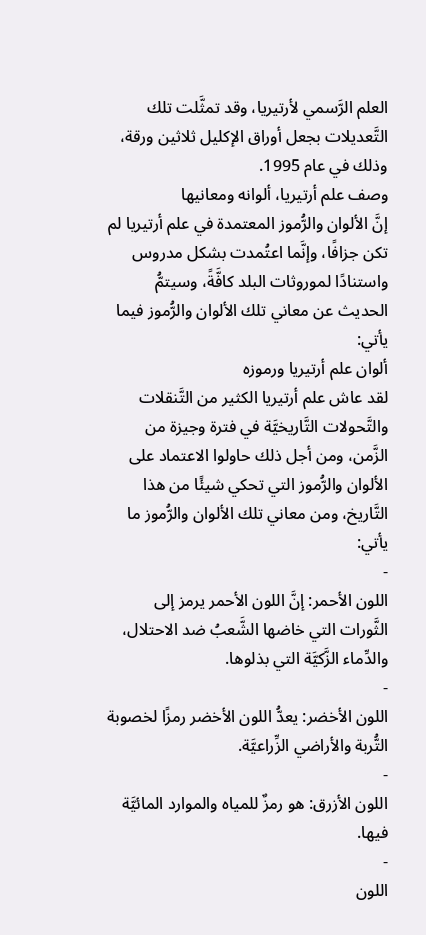العلم الرَّسمي لأرتيريا، وقد تمثَّلت تلك التَّعديلات بجعل أوراق الإكليل ثلاثين ورقة، وذلك في عام 1995.
وصف علم أرتيريا، ألوانه ومعانيها
إنَّ الألوان والرُّموز المعتمدة في علم أرتيريا لم تكن جزافًا، وإنَّما اعتُمدت بشكل مدروس واستنادًا لموروثات البلد كافَّةً، وسيتمُّ الحديث عن معاني تلك الألوان والرُّموز فيما يأتي:
ألوان علم أرتيريا ورموزه
لقد عاش علم أرتيريا الكثير من التَّنقلات والتَّحولات التَّاريخيَّة في فترة وجيزة من الزَّمن، ومن أجل ذلك حاولوا الاعتماد على الألوان والرُّموز التي تحكي شيئًا من هذا التَّاريخ، ومن معاني تلك الألوان والرُّموز ما يأتي:
-
اللون الأحمر: إنَّ اللون الأحمر يرمز إلى الثَّورات التي خاضها الشَّعبُ ضد الاحتلال، والدِّماء الزَّكيَّة التي بذلوها.
-
اللون الأخضر: يعدُّ اللون الأخضر رمزًا لخصوبة التُّربة والأراضي الزِّراعيَّة.
-
اللون الأزرق: هو رمزٌ للمياه والموارد المائيَّة فيها.
-
اللون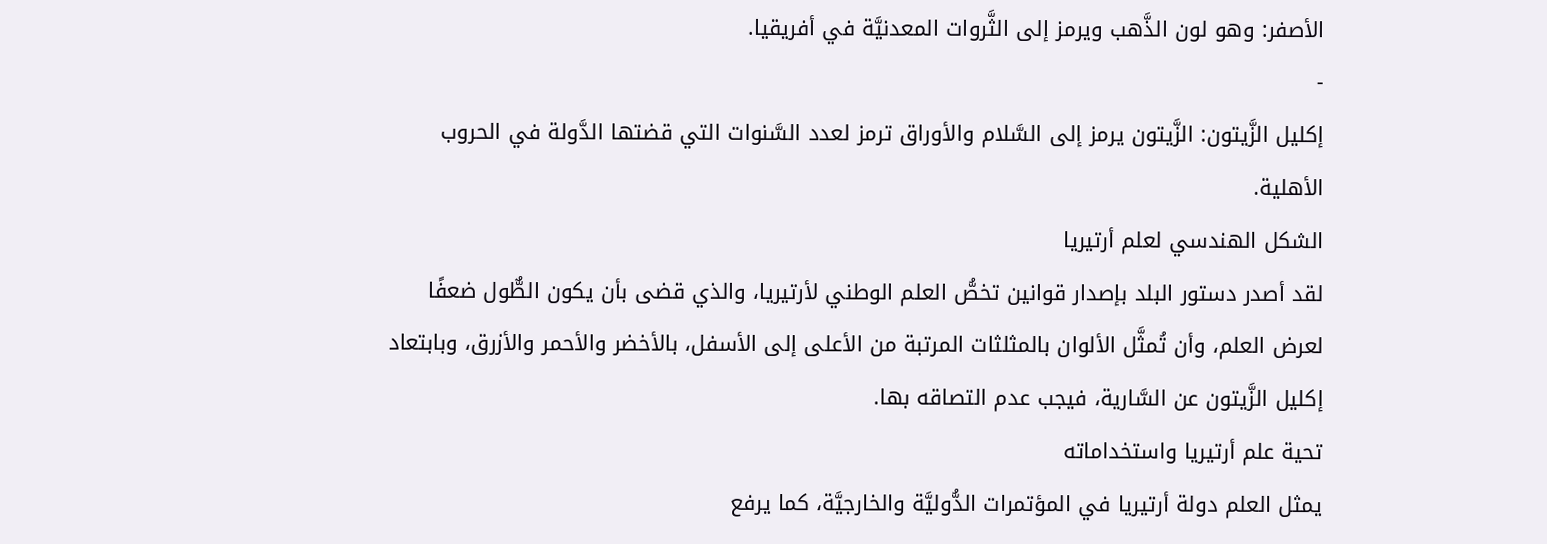الأصفر: وهو لون الذَّهب ويرمز إلى الثَّروات المعدنيَّة في أفريقيا.
-
إكليل الزَّيتون: الزَّيتون يرمز إلى السَّلام والأوراق ترمز لعدد السَّنوات التي قضتها الدَّولة في الحروب الأهلية.
الشكل الهندسي لعلم أرتيريا
لقد أصدر دستور البلد بإصدار قوانين تخصُّ العلم الوطني لأرتيريا، والذي قضى بأن يكون الطٌّول ضعفًا لعرض العلم، وأن تُمثَّل الألوان بالمثلثات المرتبة من الأعلى إلى الأسفل، بالأخضر والأحمر والأزرق، وبابتعاد إكليل الزَّيتون عن السَّارية، فيجب عدم التصاقه بها.
تحية علم أرتيريا واستخداماته
يمثل العلم دولة أرتيريا في المؤتمرات الدُّوليَّة والخارجيَّة، كما يرفع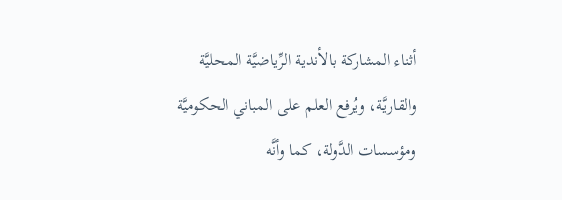أثناء المشاركة بالأندية الرِّياضيَّة المحليَّة والقاريَّة، ويُرفع العلم على المباني الحكوميَّة ومؤسسات الدَّولة، كما وأنَّه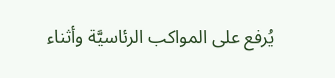يُرفع على المواكب الرئاسيَّة وأثناء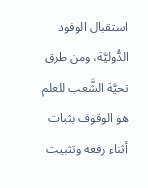استقبال الوفود الدُّوليَّة، ومن طرق تحيَّة الشَّعب للعلم هو الوقوف بثبات أثناء رفعه وتثبيت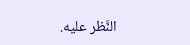النَّظر عليه.